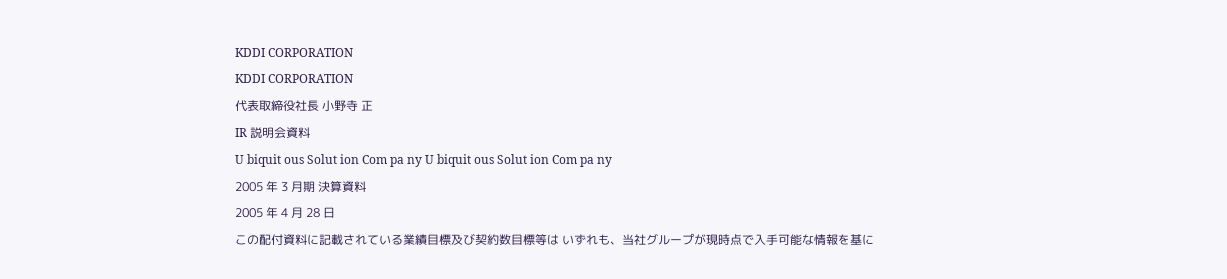KDDI CORPORATION
KDDI CORPORATION
代表取締役社長 小野寺 正
IR 説明会資料
U biquit ous Solut ion Com pa ny U biquit ous Solut ion Com pa ny
2005 年 3 月期 決算資料
2005 年 4 月 28 日
この配付資料に記載されている業績目標及び契約数目標等は いずれも、当社グループが現時点で入手可能な情報を基に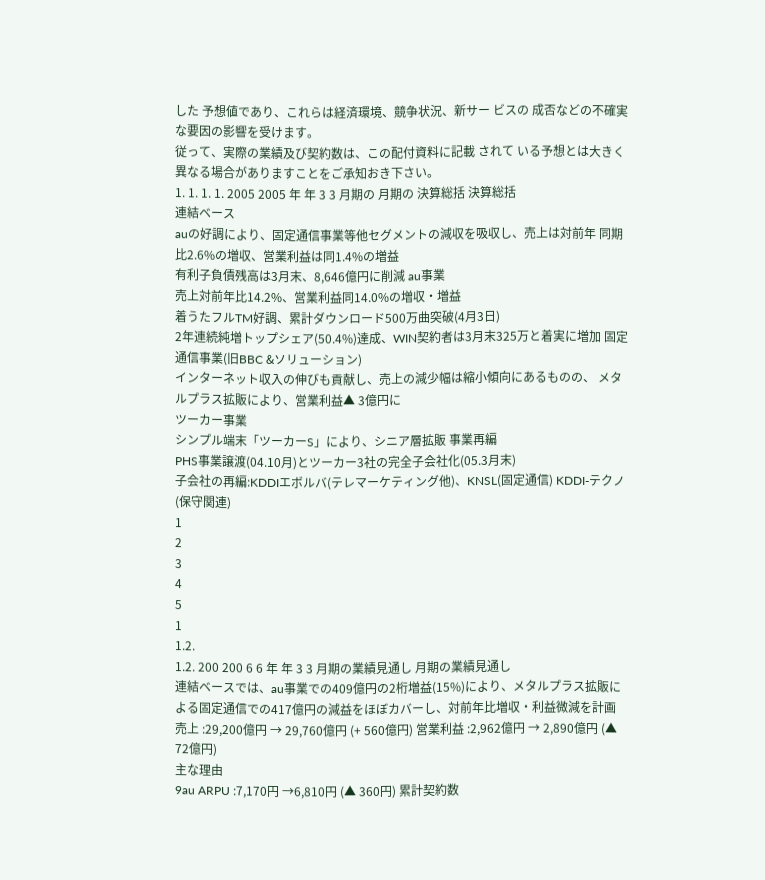した 予想値であり、これらは経済環境、競争状況、新サー ビスの 成否などの不確実な要因の影響を受けます。
従って、実際の業績及び契約数は、この配付資料に記載 されて いる予想とは大きく異なる場合がありますことをご承知おき下さい。
1. 1. 1. 1. 2005 2005 年 年 3 3 月期の 月期の 決算総括 決算総括
連結ベース
auの好調により、固定通信事業等他セグメントの減収を吸収し、売上は対前年 同期比2.6%の増収、営業利益は同1.4%の増益
有利子負債残高は3月末、8,646億円に削減 au事業
売上対前年比14.2%、営業利益同14.0%の増収・増益
着うたフルTM好調、累計ダウンロード500万曲突破(4月3日)
2年連続純増トップシェア(50.4%)達成、WIN契約者は3月末325万と着実に増加 固定通信事業(旧BBC &ソリューション)
インターネット収入の伸びも貢献し、売上の減少幅は縮小傾向にあるものの、 メタルプラス拡販により、営業利益▲ 3億円に
ツーカー事業
シンプル端末「ツーカーS」により、シニア層拡販 事業再編
PHS事業譲渡(04.10月)とツーカー3社の完全子会社化(05.3月末)
子会社の再編:KDDIエボルバ(テレマーケティング他)、KNSL(固定通信) KDDI-テクノ(保守関連)
1
2
3
4
5
1
1.2.
1.2. 200 200 6 6 年 年 3 3 月期の業績見通し 月期の業績見通し
連結ベースでは、au事業での409億円の2桁増益(15%)により、メタルプラス拡販に よる固定通信での417億円の減益をほぼカバーし、対前年比増収・利益微減を計画
売上 :29,200億円 → 29,760億円 (+ 560億円) 営業利益 :2,962億円 → 2,890億円 (▲ 72億円)
主な理由
9au ARPU :7,170円 →6,810円 (▲ 360円) 累計契約数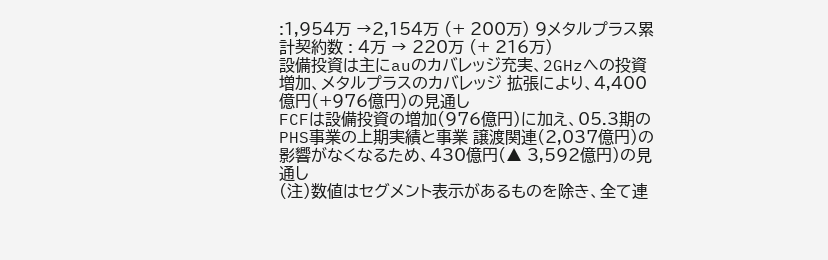:1,954万 →2,154万 (+ 200万) 9メタルプラス累計契約数 : 4万 → 220万 (+ 216万)
設備投資は主にauのカバレッジ充実、2GHzへの投資増加、メタルプラスのカバレッジ 拡張により、4,400億円(+976億円)の見通し
FCFは設備投資の増加(976億円)に加え、05.3期のPHS事業の上期実績と事業 譲渡関連(2,037億円)の影響がなくなるため、430億円(▲ 3,592億円)の見通し
(注)数値はセグメント表示があるものを除き、全て連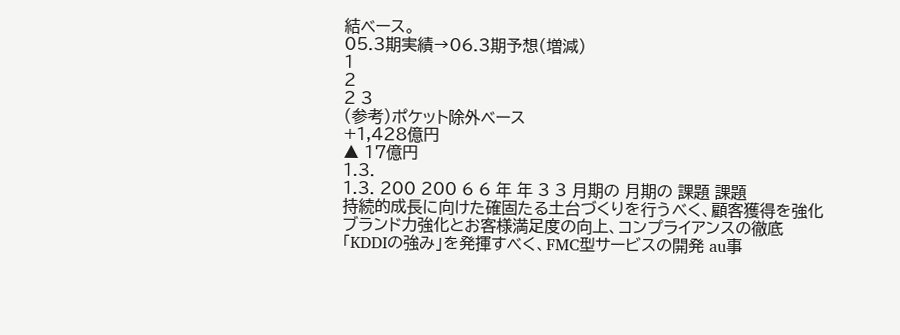結ベース。
05.3期実績→06.3期予想(増減)
1
2
2 3
(参考)ポケット除外ベース
+1,428億円
▲ 17億円
1.3.
1.3. 200 200 6 6 年 年 3 3 月期の 月期の 課題 課題
持続的成長に向けた確固たる土台づくりを行うべく、顧客獲得を強化
ブランド力強化とお客様満足度の向上、コンプライアンスの徹底
「KDDIの強み」を発揮すべく、FMC型サービスの開発 au事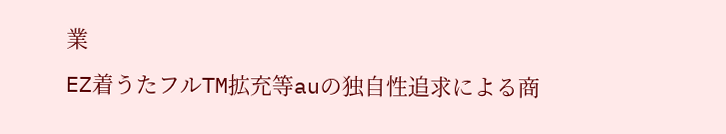業
EZ着うたフルTM拡充等auの独自性追求による商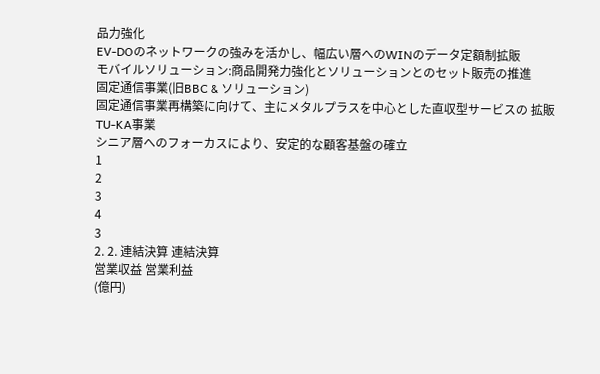品力強化
EV-DOのネットワークの強みを活かし、幅広い層へのWINのデータ定額制拡販
モバイルソリューション:商品開発力強化とソリューションとのセット販売の推進
固定通信事業(旧BBC & ソリューション)
固定通信事業再構築に向けて、主にメタルプラスを中心とした直収型サービスの 拡販
TU-KA事業
シニア層へのフォーカスにより、安定的な顧客基盤の確立
1
2
3
4
3
2. 2. 連結決算 連結決算
営業収益 営業利益
(億円)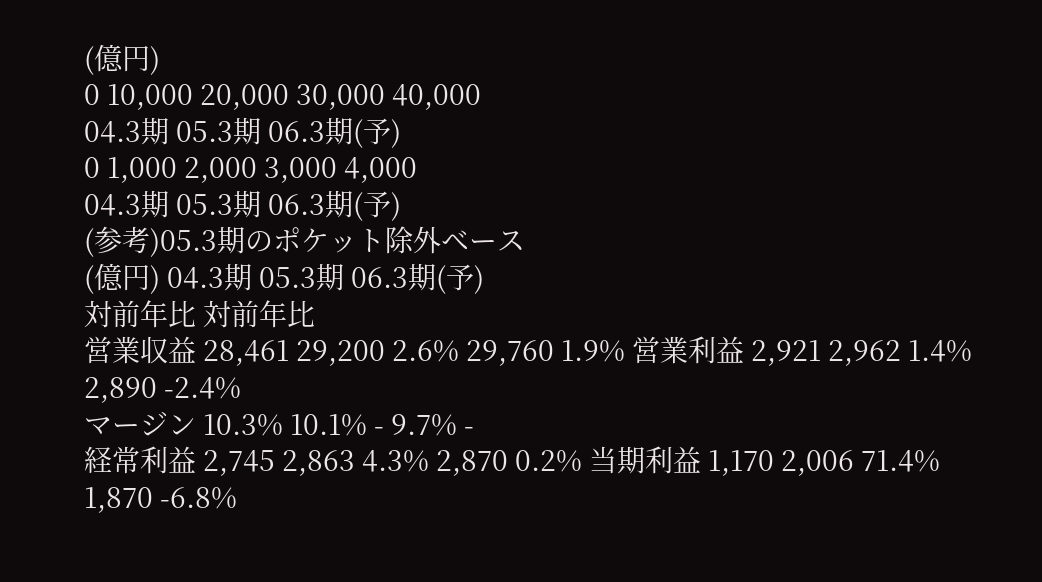(億円)
0 10,000 20,000 30,000 40,000
04.3期 05.3期 06.3期(予)
0 1,000 2,000 3,000 4,000
04.3期 05.3期 06.3期(予)
(参考)05.3期のポケット除外ベース
(億円) 04.3期 05.3期 06.3期(予)
対前年比 対前年比
営業収益 28,461 29,200 2.6% 29,760 1.9% 営業利益 2,921 2,962 1.4% 2,890 -2.4%
マージン 10.3% 10.1% - 9.7% -
経常利益 2,745 2,863 4.3% 2,870 0.2% 当期利益 1,170 2,006 71.4% 1,870 -6.8%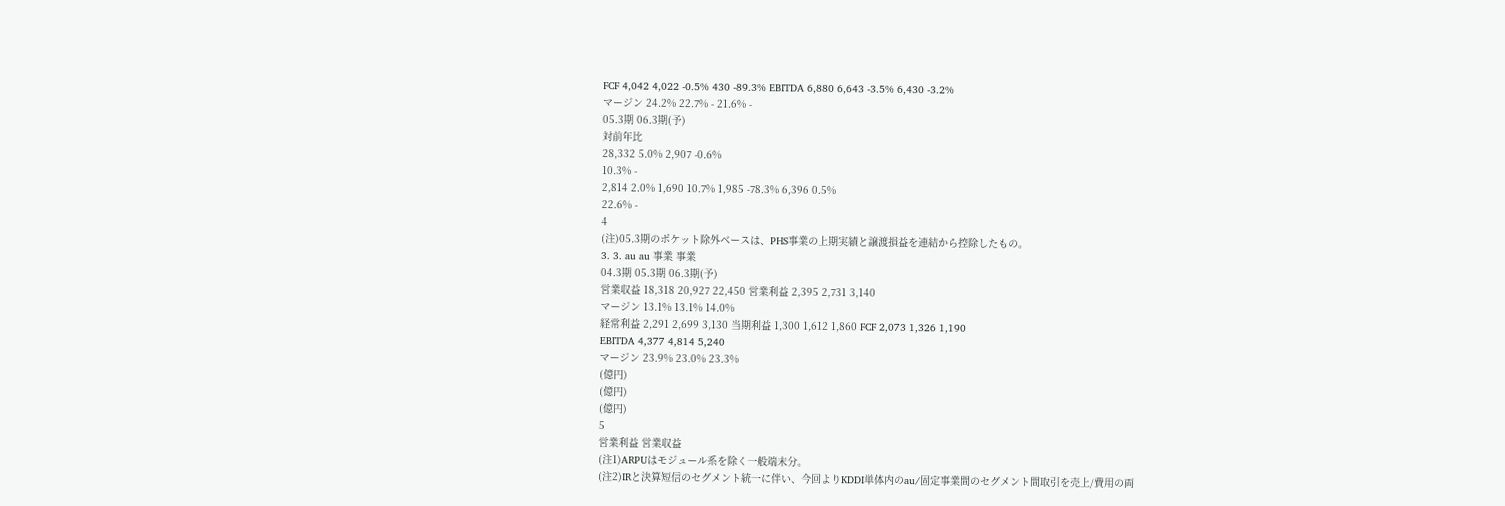FCF 4,042 4,022 -0.5% 430 -89.3% EBITDA 6,880 6,643 -3.5% 6,430 -3.2%
マージン 24.2% 22.7% - 21.6% -
05.3期 06.3期(予)
対前年比
28,332 5.0% 2,907 -0.6%
10.3% -
2,814 2.0% 1,690 10.7% 1,985 -78.3% 6,396 0.5%
22.6% -
4
(注)05.3期のポケット除外ベースは、PHS事業の上期実績と譲渡損益を連結から控除したもの。
3. 3. au au 事業 事業
04.3期 05.3期 06.3期(予)
営業収益 18,318 20,927 22,450 営業利益 2,395 2,731 3,140
マージン 13.1% 13.1% 14.0%
経常利益 2,291 2,699 3,130 当期利益 1,300 1,612 1,860 FCF 2,073 1,326 1,190
EBITDA 4,377 4,814 5,240
マージン 23.9% 23.0% 23.3%
(億円)
(億円)
(億円)
5
営業利益 営業収益
(注1)ARPUはモジュール系を除く一般端末分。
(注2)IRと決算短信のセグメント統一に伴い、今回よりKDDI単体内のau/固定事業間のセグメント間取引を売上/費用の両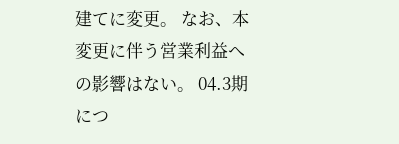建てに変更。 なお、本変更に伴う営業利益への影響はない。 04.3期につ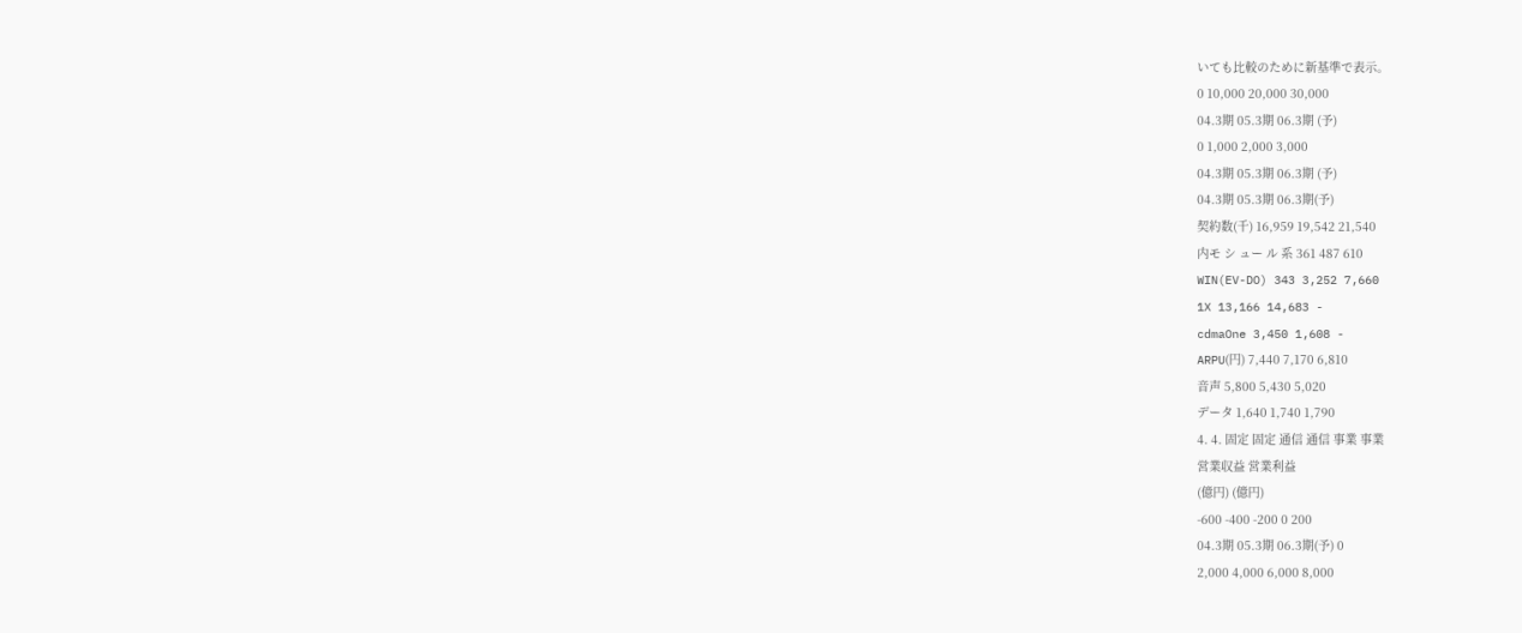いても比較のために新基準で表示。
0 10,000 20,000 30,000
04.3期 05.3期 06.3期 (予)
0 1,000 2,000 3,000
04.3期 05.3期 06.3期 (予)
04.3期 05.3期 06.3期(予)
契約数(千) 16,959 19,542 21,540
内モ シ ュー ル 系 361 487 610
WIN(EV-DO) 343 3,252 7,660
1X 13,166 14,683 -
cdmaOne 3,450 1,608 -
ARPU(円) 7,440 7,170 6,810
音声 5,800 5,430 5,020
データ 1,640 1,740 1,790
4. 4. 固定 固定 通信 通信 事業 事業
営業収益 営業利益
(億円) (億円)
-600 -400 -200 0 200
04.3期 05.3期 06.3期(予) 0
2,000 4,000 6,000 8,000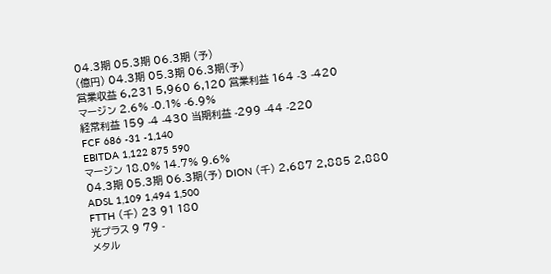04.3期 05.3期 06.3期 (予)
(億円) 04.3期 05.3期 06.3期(予)
営業収益 6,231 5,960 6,120 営業利益 164 -3 -420
マージン 2.6% -0.1% -6.9%
経常利益 159 -4 -430 当期利益 -299 -44 -220
FCF 686 -31 -1,140
EBITDA 1,122 875 590
マージン 18.0% 14.7% 9.6%
04.3期 05.3期 06.3期(予) DION (千) 2,687 2,885 2,880
ADSL 1,109 1,494 1,500
FTTH (千) 23 91 180
光プラス 9 79 -
メタル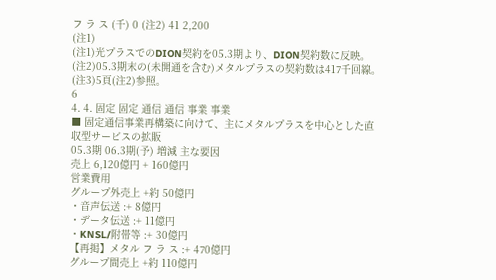フ ラ ス (千) 0 (注2) 41 2,200
(注1)
(注1)光プラスでのDION契約を05.3期より、DION契約数に反映。
(注2)05.3期末の(未開通を含む)メタルプラスの契約数は417千回線。
(注3)5頁(注2)参照。
6
4. 4. 固定 固定 通信 通信 事業 事業
■ 固定通信事業再構築に向けて、主にメタルプラスを中心とした直収型サービスの拡販
05.3期 06.3期(予) 増減 主な要因
売上 6,120億円 + 160億円
営業費用
グループ外売上 +約 50億円
・音声伝送 :+ 8億円
・データ伝送 :+ 11億円
・KNSL/附帯等 :+ 30億円
【再掲】メタル フ ラ ス :+ 470億円
グループ間売上 +約 110億円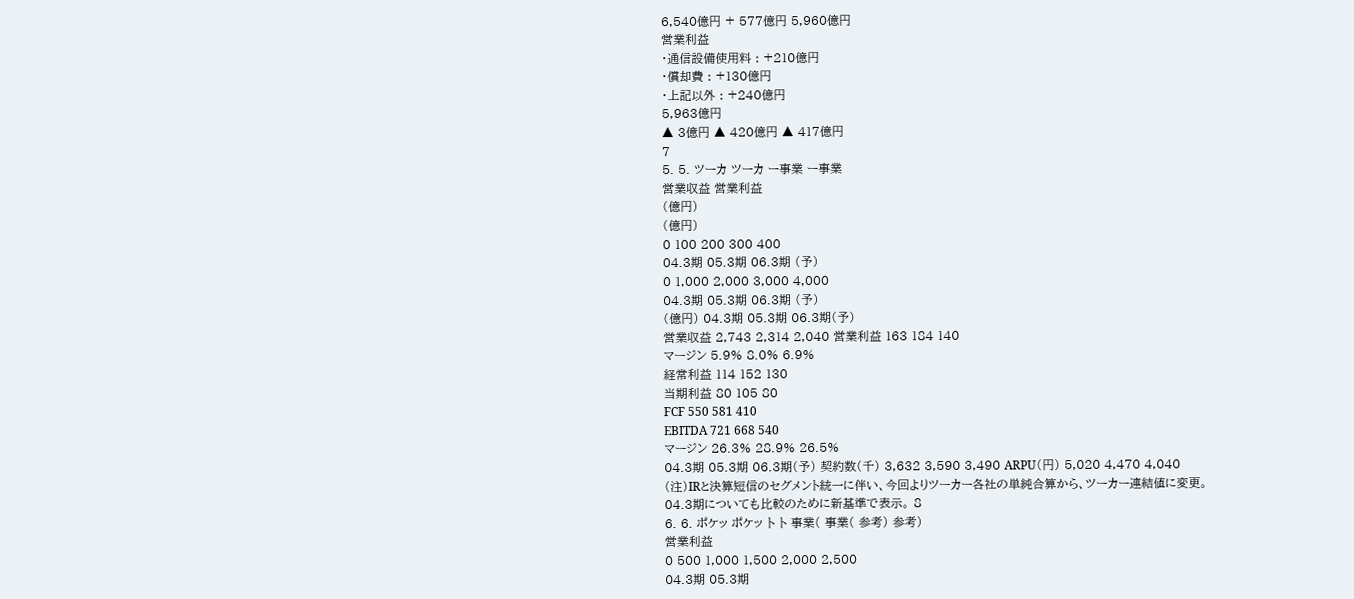6,540億円 + 577億円 5,960億円
営業利益
・通信設備使用料 : +210億円
・償却費 : +130億円
・上記以外 : +240億円
5,963億円
▲ 3億円 ▲ 420億円 ▲ 417億円
7
5. 5. ツーカ ツーカ ー事業 ー事業
営業収益 営業利益
(億円)
(億円)
0 100 200 300 400
04.3期 05.3期 06.3期 (予)
0 1,000 2,000 3,000 4,000
04.3期 05.3期 06.3期 (予)
(億円) 04.3期 05.3期 06.3期(予)
営業収益 2,743 2,314 2,040 営業利益 163 184 140
マージン 5.9% 8.0% 6.9%
経常利益 114 152 130
当期利益 80 105 80
FCF 550 581 410
EBITDA 721 668 540
マージン 26.3% 28.9% 26.5%
04.3期 05.3期 06.3期(予) 契約数(千) 3,632 3,590 3,490 ARPU(円) 5,020 4,470 4,040
(注)IRと決算短信のセグメント統一に伴い、今回よりツーカー各社の単純合算から、ツーカー連結値に変更。
04.3期についても比較のために新基準で表示。 8
6. 6. ポケッ ポケッ ト ト 事業( 事業( 参考) 参考)
営業利益
0 500 1,000 1,500 2,000 2,500
04.3期 05.3期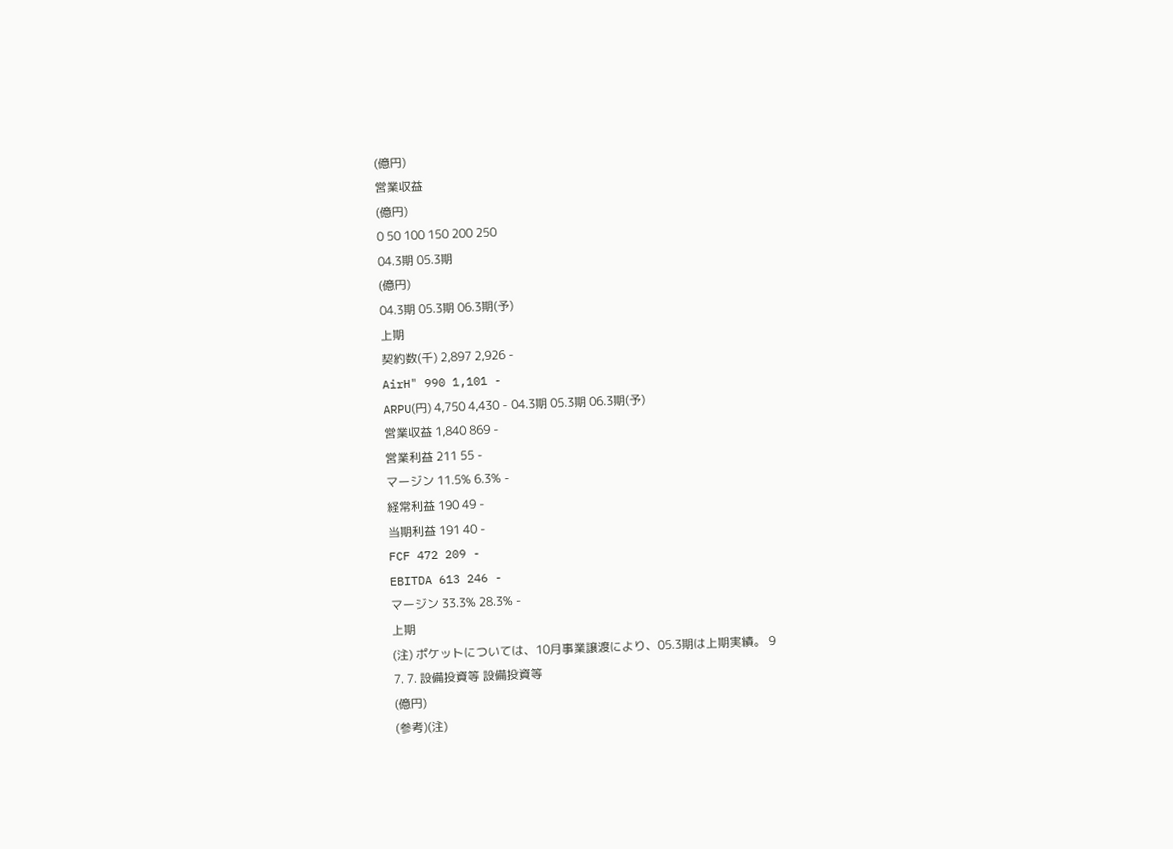(億円)
営業収益
(億円)
0 50 100 150 200 250
04.3期 05.3期
(億円)
04.3期 05.3期 06.3期(予)
上期
契約数(千) 2,897 2,926 -
AirH" 990 1,101 -
ARPU(円) 4,750 4,430 - 04.3期 05.3期 06.3期(予)
営業収益 1,840 869 -
営業利益 211 55 -
マージン 11.5% 6.3% -
経常利益 190 49 -
当期利益 191 40 -
FCF 472 209 -
EBITDA 613 246 -
マージン 33.3% 28.3% -
上期
(注) ポケットについては、10月事業譲渡により、05.3期は上期実績。 9
7. 7. 設備投資等 設備投資等
(億円)
(参考)(注)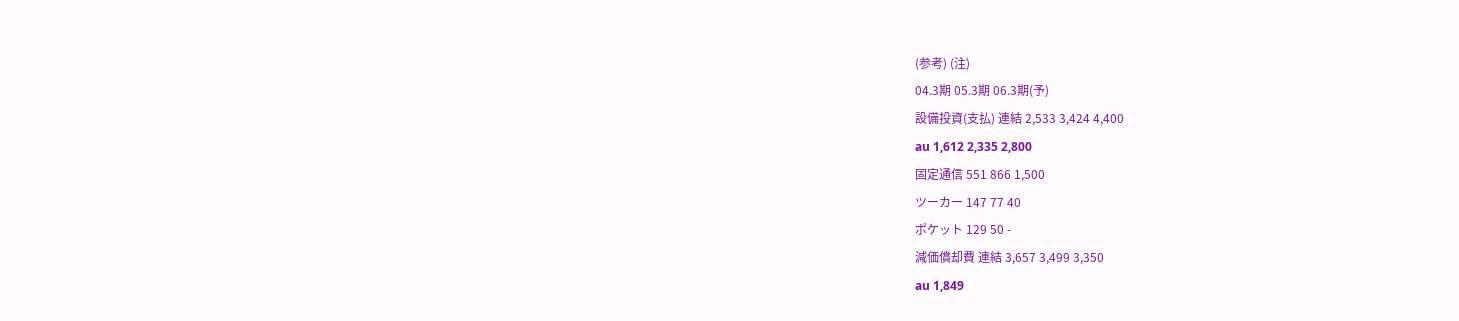(参考) (注)
04.3期 05.3期 06.3期(予)
設備投資(支払) 連結 2,533 3,424 4,400
au 1,612 2,335 2,800
固定通信 551 866 1,500
ツーカー 147 77 40
ポケット 129 50 -
減価償却費 連結 3,657 3,499 3,350
au 1,849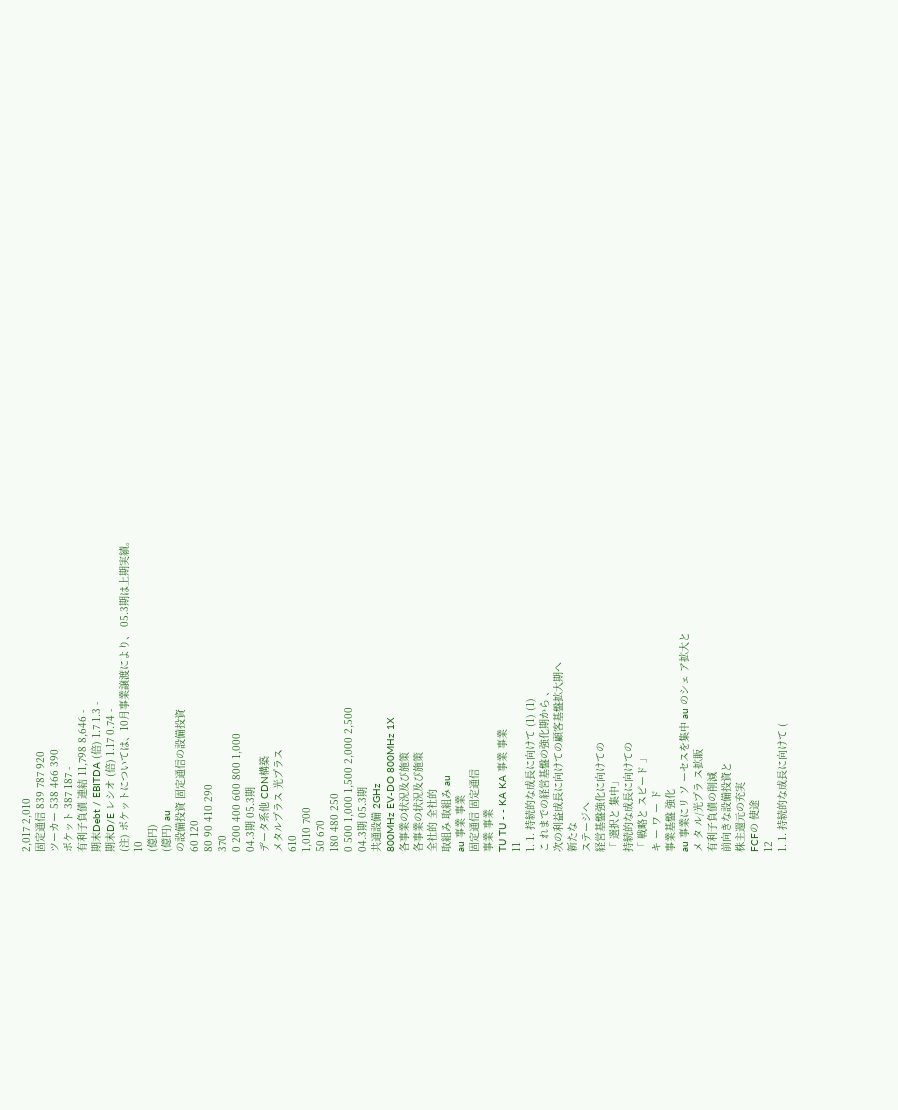2,017 2,010
固定通信 839 787 920
ツーカー 538 466 390
ポケット 387 187 -
有利子負債 連結 11,798 8,646 -
期末Debt / EBITDA (倍) 1.7 1.3 -
期末D/E レシオ (倍) 1.17 0.74 -
(注) ポケットについては、10月事業譲渡により、 05.3期は上期実績。
10
(億円)
(億円) au
の設備投資 固定通信の設備投資
60 120
80 90 410 290
370
0 200 400 600 800 1,000
04.3期 05.3期
データ系他 CDN構築
メタルプラス 光プラス
610
1,010 700
50 670
180 480 250
0 500 1,000 1,500 2,000 2,500
04.3期 05.3期
共通設備 2GHz
800MHz EV-DO 800MHz 1X
各事業の状況及び施策
各事業の状況及び施策
全社的 全社的
取組み 取組み au
au 事業 事業
固定通信 固定通信
事業 事業
TU TU - - KA KA 事業 事業
11
1. 1. 持続的な成長に向けて (1) (1)
こ れまでの経営基盤の強化期から 、
次の利益成長に向けての顧客基盤拡大期へ
新たな
ステージへ
経営基盤強化に向けての
「 選択と 集中」
持続的な成長に向けての
「 戦略と スピード 」
キ ー ワ ー ド
事業基盤 強化
au 事業にリ ソ ーセスを集中 au のシェ ア拡大と
メ タ ル/光プラ ス拡販
有利子負債の削減
前向きな設備投資と
株主還元の充実
FCFの 使途
12
1. 1. 持続的な成長に向けて (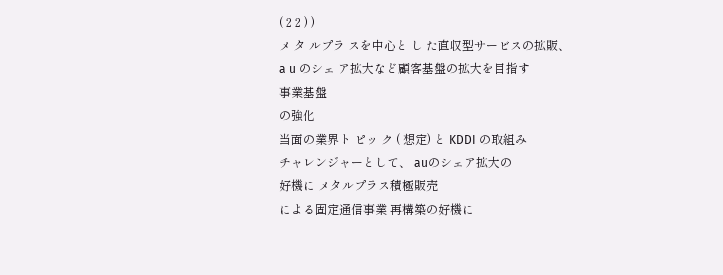( 2 2 ) )
メ タ ルプラ スを中心と し た直収型サービスの拡販、
a u のシェ ア拡大など顧客基盤の拡大を目指す
事業基盤
の強化
当面の業界ト ピッ ク ( 想定) と KDDI の取組み
チャレンジャーとして、 auのシェア拡大の
好機に メタルプラス積極販売
による固定通信事業 再構築の好機に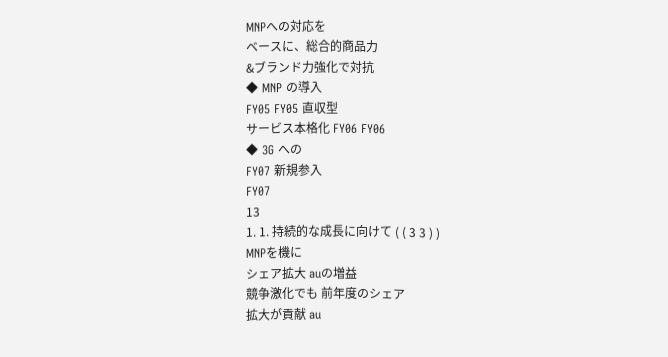MNPへの対応を
ベースに、総合的商品力
&ブランド力強化で対抗
◆ MNP の導入
FY05 FY05 直収型
サービス本格化 FY06 FY06
◆ 3G への
FY07 新規参入
FY07
13
1. 1. 持続的な成長に向けて ( ( 3 3 ) )
MNPを機に
シェア拡大 auの増益
競争激化でも 前年度のシェア
拡大が貢献 au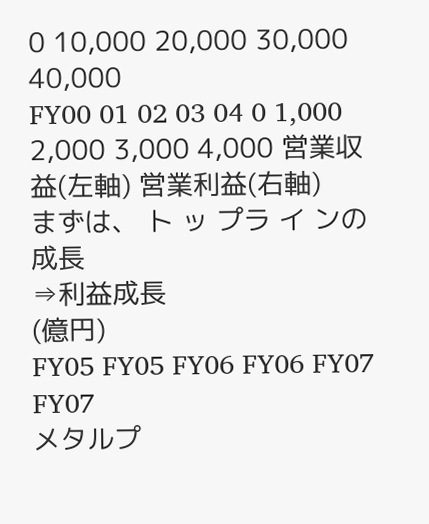0 10,000 20,000 30,000 40,000
FY00 01 02 03 04 0 1,000 2,000 3,000 4,000 営業収益(左軸) 営業利益(右軸)
まずは、 ト ッ プラ イ ンの成長
⇒利益成長
(億円)
FY05 FY05 FY06 FY06 FY07 FY07
メタルプ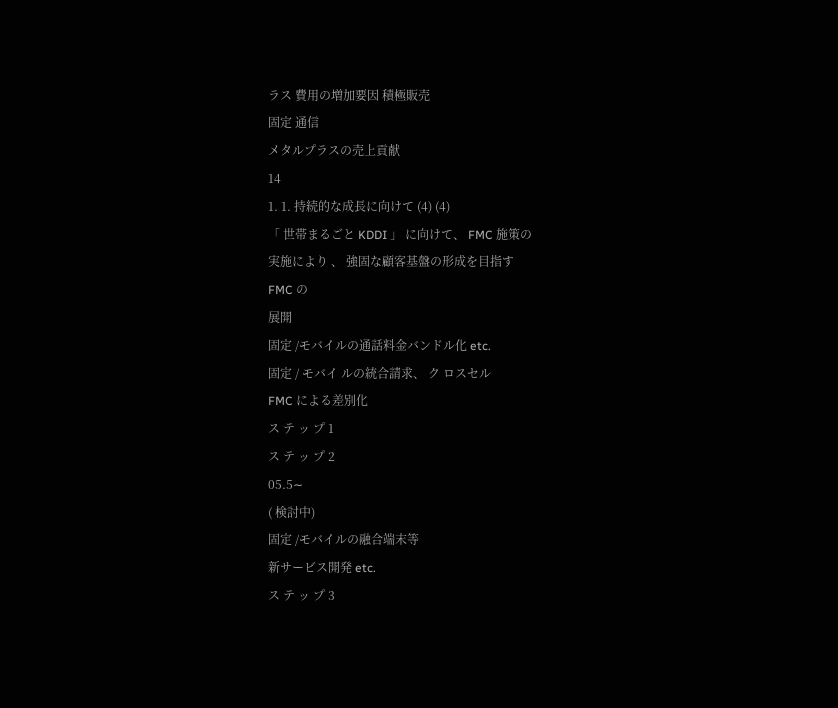ラス 費用の増加要因 積極販売
固定 通信
メタルプラスの売上貢献
14
1. 1. 持続的な成長に向けて (4) (4)
「 世帯まるごと KDDI 」 に向けて、 FMC 施策の
実施により 、 強固な顧客基盤の形成を目指す
FMC の
展開
固定 /モバイルの通話料金バンドル化 etc.
固定 / モバイ ルの統合請求、 ク ロスセル
FMC による差別化
ス テ ッ プ 1
ス テ ッ プ 2
05.5∼
( 検討中)
固定 /モバイルの融合端末等
新サービス開発 etc.
ス テ ッ プ 3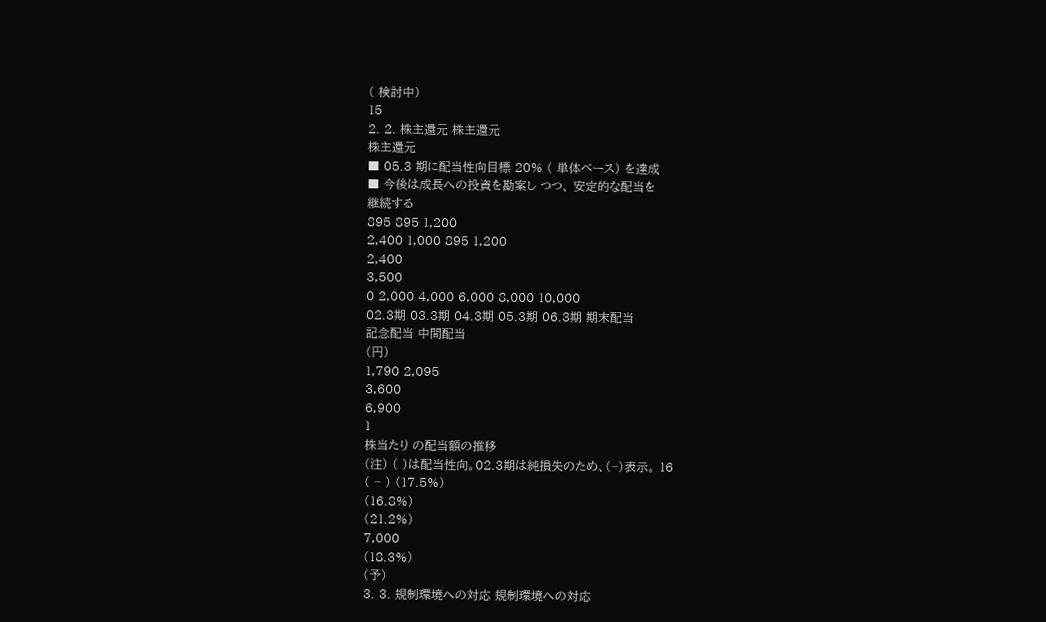( 検討中)
15
2. 2. 株主還元 株主還元
株主還元
■ 05.3 期に配当性向目標 20% ( 単体ベース) を達成
■ 今後は成長への投資を勘案し つつ、 安定的な配当を
継続する
895 895 1,200
2,400 1,000 895 1,200
2,400
3,500
0 2,000 4,000 6,000 8,000 10,000
02.3期 03.3期 04.3期 05.3期 06.3期 期末配当
記念配当 中間配当
(円)
1,790 2,095
3,600
6,900
1
株当たり の配当額の推移
(注) ( )は配当性向。02.3期は純損失のため、(−)表示。 16
( − ) (17.5%)
(16.8%)
(21.2%)
7,000
(18.3%)
(予)
3. 3. 規制環境への対応 規制環境への対応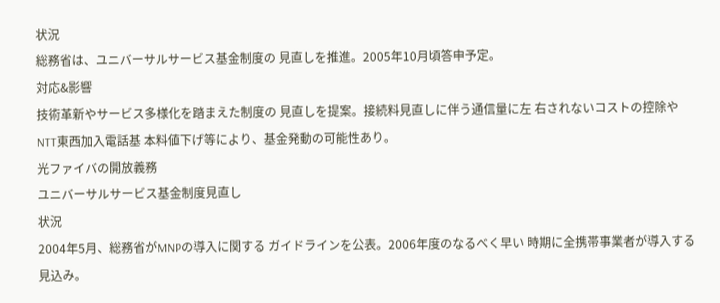状況
総務省は、ユニバーサルサービス基金制度の 見直しを推進。2005年10月頃答申予定。
対応&影響
技術革新やサービス多様化を踏まえた制度の 見直しを提案。接続料見直しに伴う通信量に左 右されないコストの控除やNTT東西加入電話基 本料値下げ等により、基金発動の可能性あり。
光ファイバの開放義務
ユニバーサルサービス基金制度見直し
状況
2004年5月、総務省がMNPの導入に関する ガイドラインを公表。2006年度のなるべく早い 時期に全携帯事業者が導入する見込み。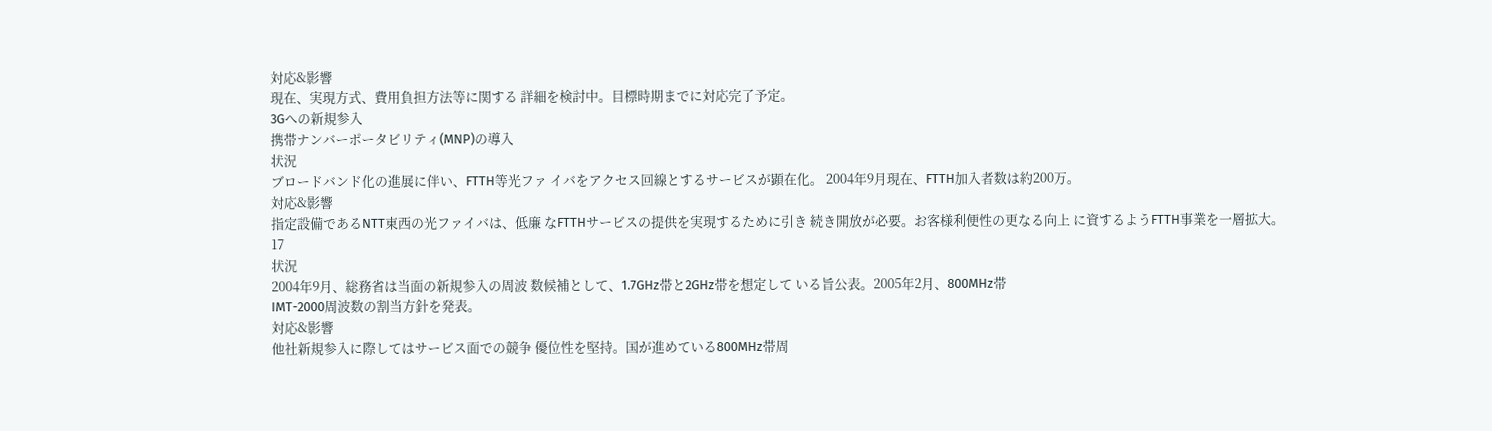対応&影響
現在、実現方式、費用負担方法等に関する 詳細を検討中。目標時期までに対応完了予定。
3Gへの新規参入
携帯ナンバーポータビリティ(MNP)の導入
状況
ブロードバンド化の進展に伴い、FTTH等光ファ イバをアクセス回線とするサービスが顕在化。 2004年9月現在、FTTH加入者数は約200万。
対応&影響
指定設備であるNTT東西の光ファイバは、低廉 なFTTHサービスの提供を実現するために引き 続き開放が必要。お客様利便性の更なる向上 に資するようFTTH事業を一層拡大。
17
状況
2004年9月、総務省は当面の新規参入の周波 数候補として、1.7GHz帯と2GHz帯を想定して いる旨公表。2005年2月、800MHz帯
IMT-2000周波数の割当方針を発表。
対応&影響
他社新規参入に際してはサービス面での競争 優位性を堅持。国が進めている800MHz帯周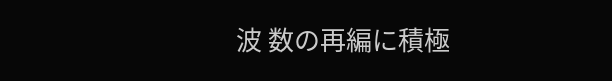波 数の再編に積極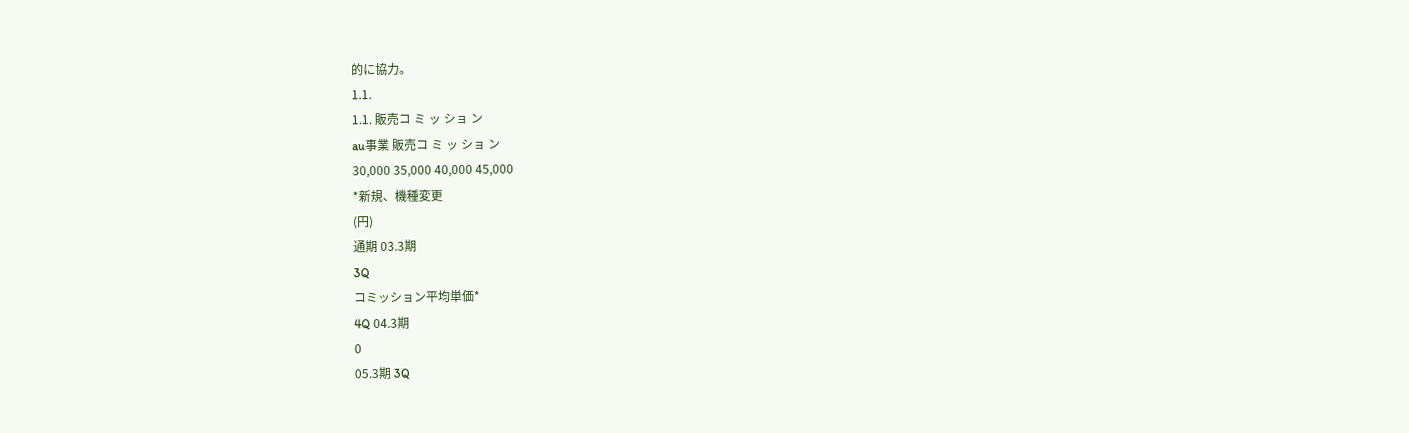的に協力。
1.1.
1.1. 販売コ ミ ッ ショ ン
au事業 販売コ ミ ッ ショ ン
30,000 35,000 40,000 45,000
*新規、機種変更
(円)
通期 03.3期
3Q
コミッション平均単価*
4Q 04.3期
0
05.3期 3Q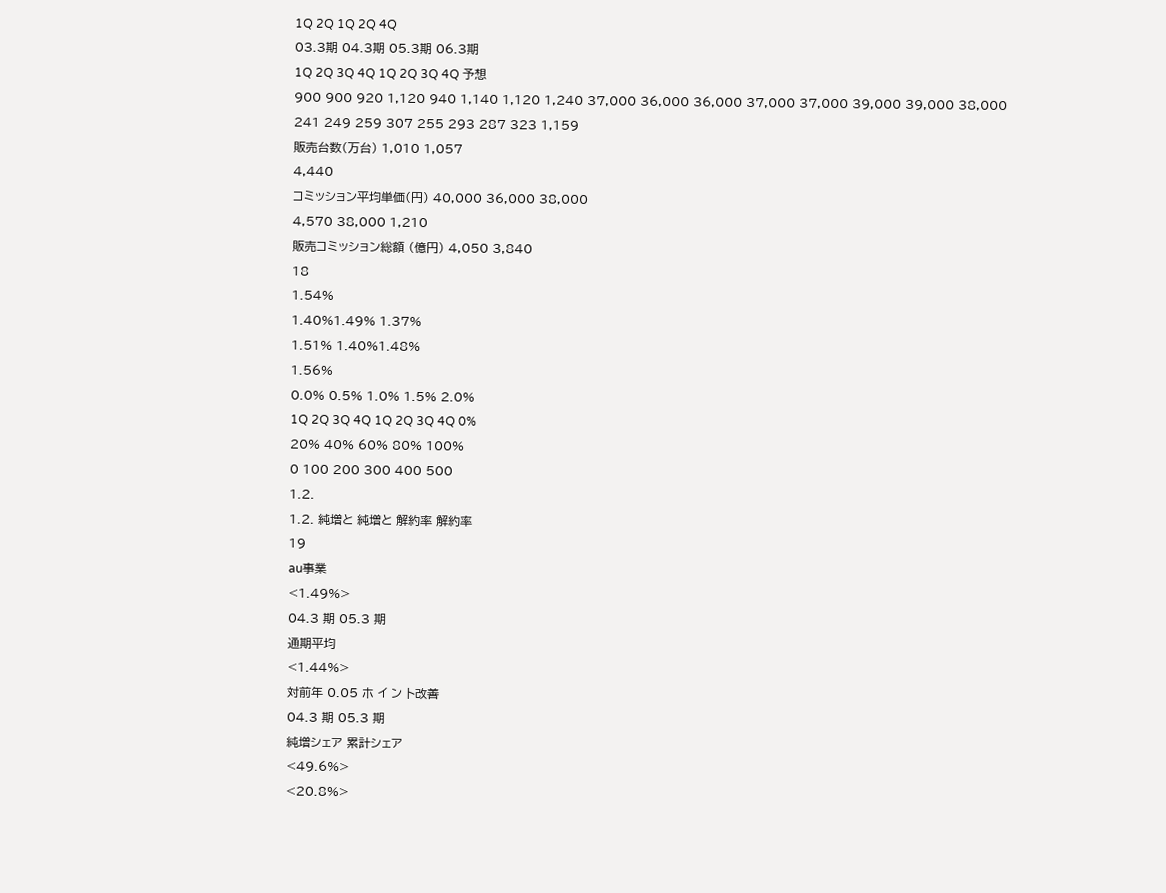1Q 2Q 1Q 2Q 4Q
03.3期 04.3期 05.3期 06.3期
1Q 2Q 3Q 4Q 1Q 2Q 3Q 4Q 予想
900 900 920 1,120 940 1,140 1,120 1,240 37,000 36,000 36,000 37,000 37,000 39,000 39,000 38,000
241 249 259 307 255 293 287 323 1,159
販売台数(万台) 1,010 1,057
4,440
コミッション平均単価(円) 40,000 36,000 38,000
4,570 38,000 1,210
販売コミッション総額 (億円) 4,050 3,840
18
1.54%
1.40%1.49% 1.37%
1.51% 1.40%1.48%
1.56%
0.0% 0.5% 1.0% 1.5% 2.0%
1Q 2Q 3Q 4Q 1Q 2Q 3Q 4Q 0%
20% 40% 60% 80% 100%
0 100 200 300 400 500
1.2.
1.2. 純増と 純増と 解約率 解約率
19
au事業
<1.49%>
04.3 期 05.3 期
通期平均
<1.44%>
対前年 0.05 ホ イ ン ト改善
04.3 期 05.3 期
純増シェア 累計シェア
<49.6%>
<20.8%>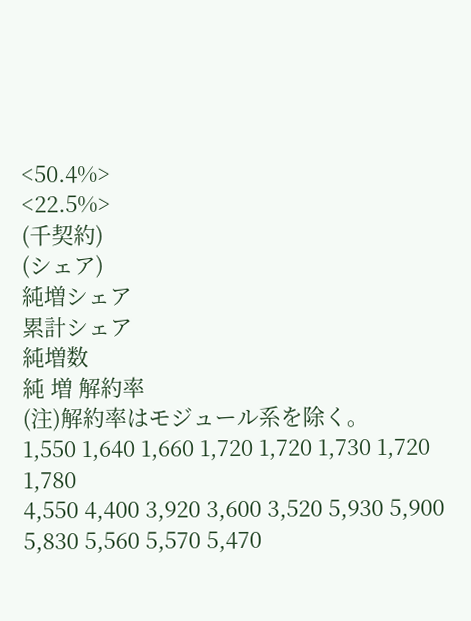<50.4%>
<22.5%>
(千契約)
(シェア)
純増シェア
累計シェア
純増数
純 増 解約率
(注)解約率はモジュール系を除く。
1,550 1,640 1,660 1,720 1,720 1,730 1,720 1,780
4,550 4,400 3,920 3,600 3,520 5,930 5,900 5,830 5,560 5,570 5,470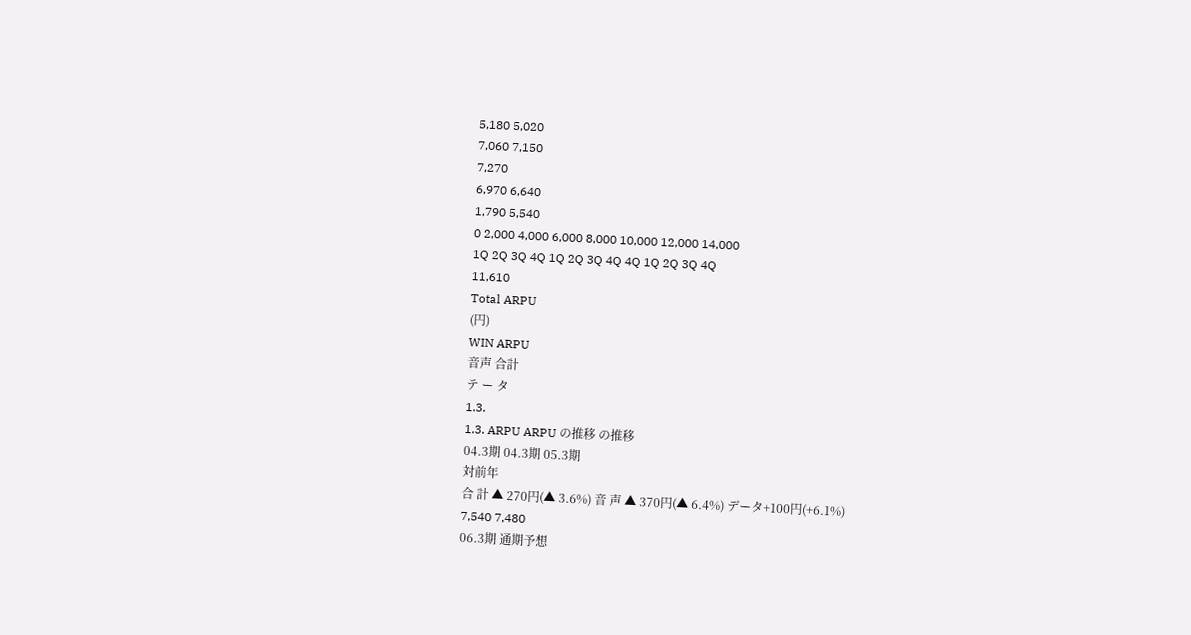5,180 5,020
7,060 7,150
7,270
6,970 6,640
1,790 5,540
0 2,000 4,000 6,000 8,000 10,000 12,000 14,000
1Q 2Q 3Q 4Q 1Q 2Q 3Q 4Q 4Q 1Q 2Q 3Q 4Q
11,610
Total ARPU
(円)
WIN ARPU
音声 合計
テ ー タ
1.3.
1.3. ARPU ARPU の推移 の推移
04.3期 04.3期 05.3期
対前年
合 計 ▲ 270円(▲ 3.6%) 音 声 ▲ 370円(▲ 6.4%) データ+100円(+6.1%)
7,540 7,480
06.3期 通期予想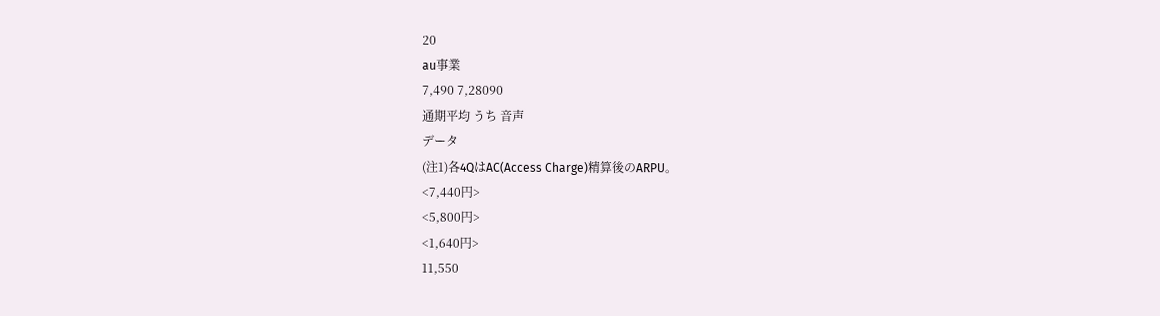20
au事業
7,490 7,28090
通期平均 うち 音声
データ
(注1)各4QはAC(Access Charge)精算後のARPU。
<7,440円>
<5,800円>
<1,640円>
11,550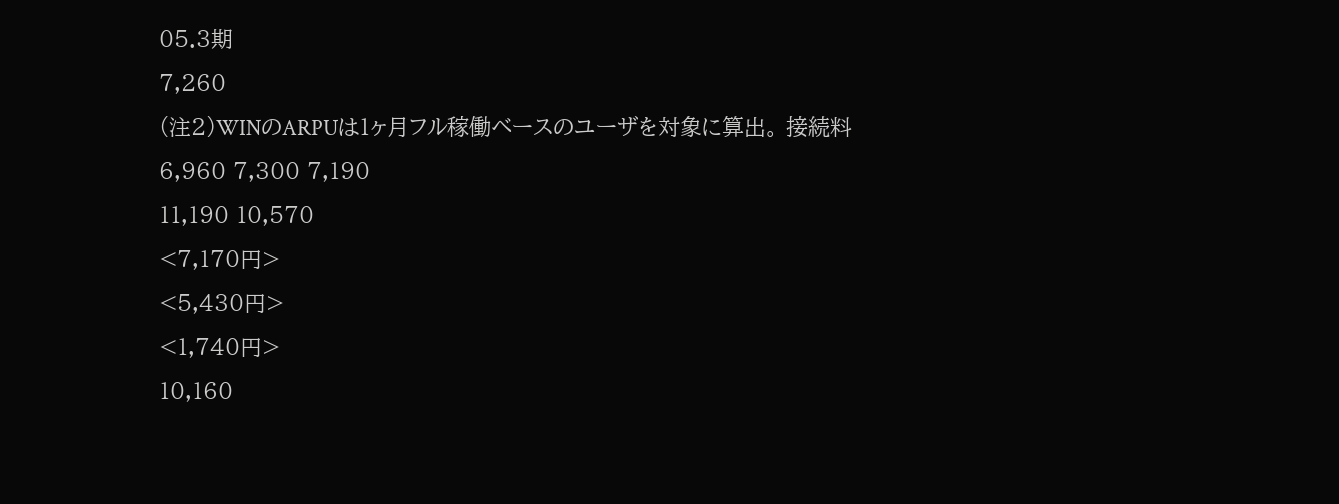05.3期
7,260
(注2)WINのARPUは1ヶ月フル稼働ベースのユーザを対象に算出。 接続料
6,960 7,300 7,190
11,190 10,570
<7,170円>
<5,430円>
<1,740円>
10,160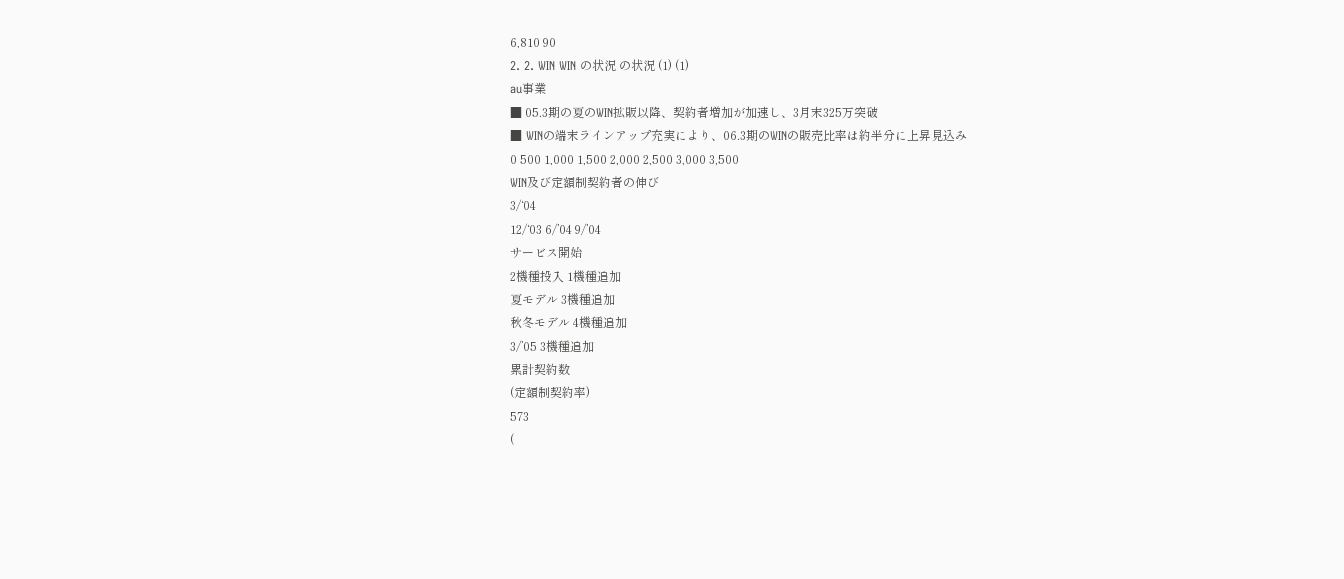6,810 90
2. 2. WIN WIN の状況 の状況 (1) (1)
au事業
■ 05.3期の夏のWIN拡販以降、契約者増加が加速し、3月末325万突破
■ WINの端末ラインアップ充実により、06.3期のWINの販売比率は約半分に上昇見込み
0 500 1,000 1,500 2,000 2,500 3,000 3,500
WIN及び定額制契約者の伸び
3/‘04
12/‘03 6/’04 9/’04
サービス開始
2機種投入 1機種追加
夏モデル 3機種追加
秋冬モデル 4機種追加
3/’05 3機種追加
累計契約数
(定額制契約率)
573
(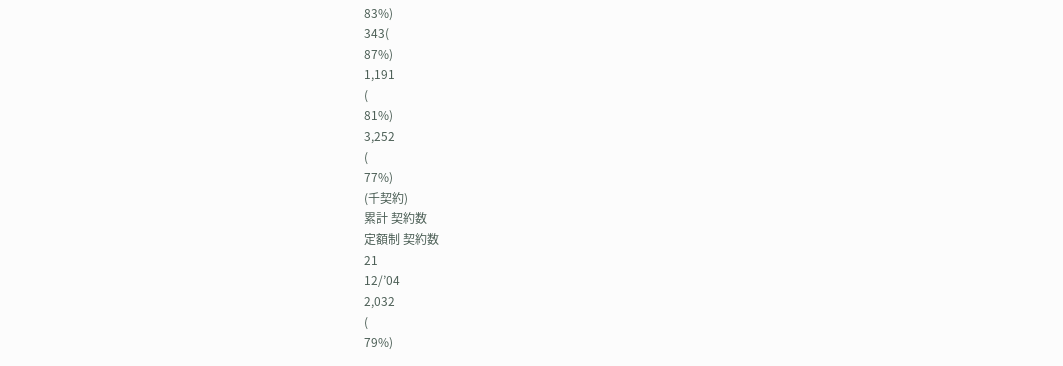83%)
343(
87%)
1,191
(
81%)
3,252
(
77%)
(千契約)
累計 契約数
定額制 契約数
21
12/’04
2,032
(
79%)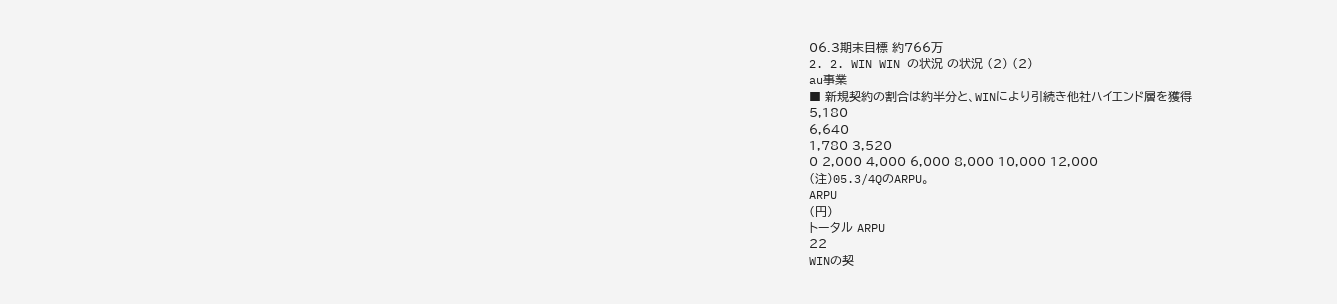06.3期末目標 約766万
2. 2. WIN WIN の状況 の状況 (2) (2)
au事業
■ 新規契約の割合は約半分と、WINにより引続き他社ハイエンド層を獲得
5,180
6,640
1,780 3,520
0 2,000 4,000 6,000 8,000 10,000 12,000
(注)05.3/4QのARPU。
ARPU
(円)
トータル ARPU
22
WINの契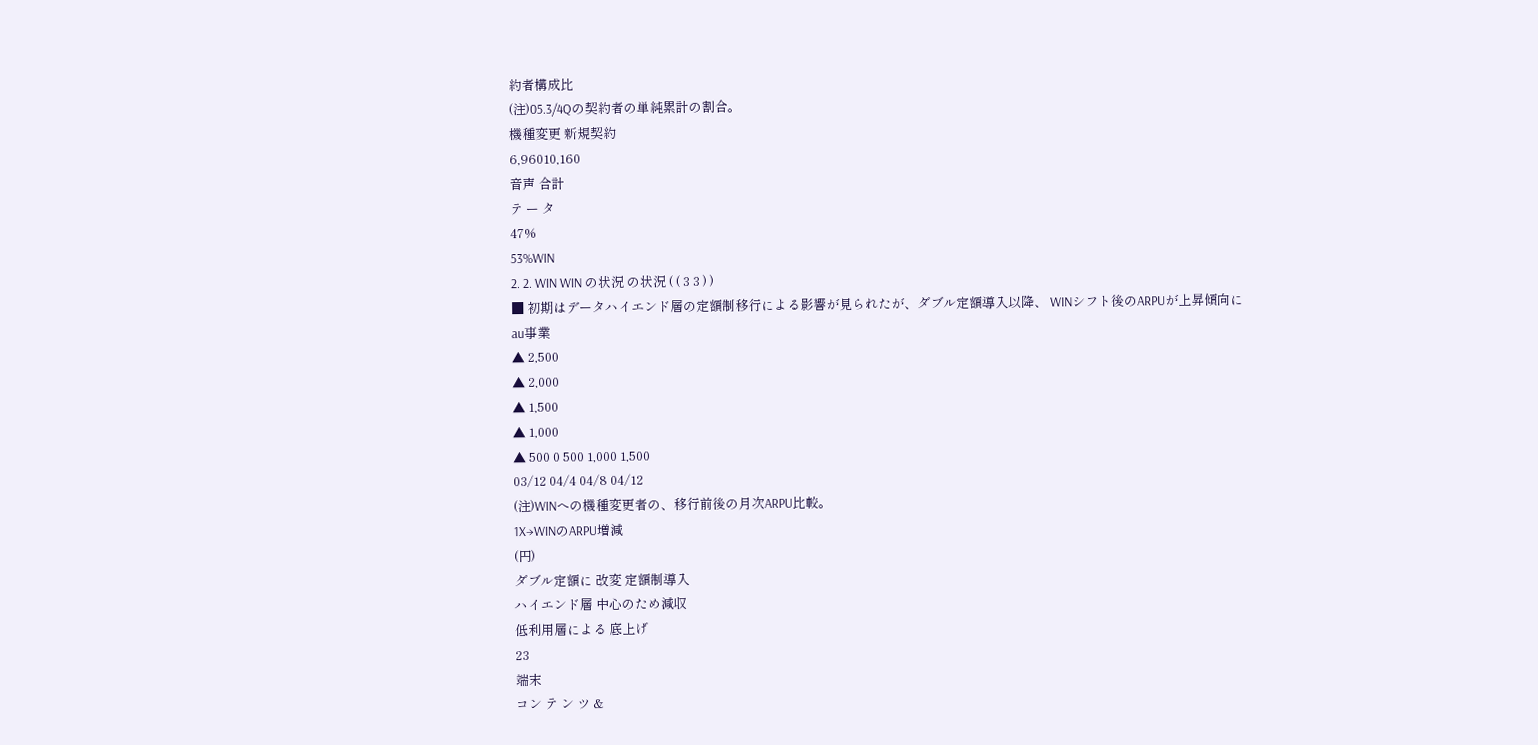約者構成比
(注)05.3/4Qの契約者の単純累計の割合。
機種変更 新規契約
6,96010,160
音声 合計
テ ー タ
47%
53%WIN
2. 2. WIN WIN の状況 の状況 ( ( 3 3 ) )
■ 初期はデータハイエンド層の定額制移行による影響が見られたが、ダブル定額導入以降、 WINシフト後のARPUが上昇傾向に
au事業
▲ 2,500
▲ 2,000
▲ 1,500
▲ 1,000
▲ 500 0 500 1,000 1,500
03/12 04/4 04/8 04/12
(注)WINへの機種変更者の、移行前後の月次ARPU比較。
1X→WINのARPU増減
(円)
ダブル定額に 改変 定額制導入
ハイエンド層 中心のため減収
低利用層による 底上げ
23
端末
コン テ ン ツ &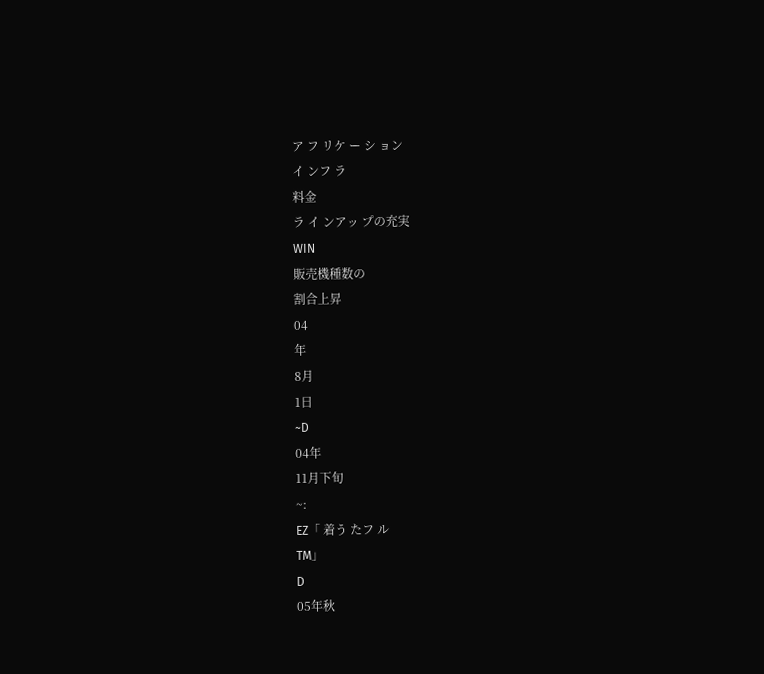ア フ リケ ー シ ョン
イ ンフ ラ
料金
ラ イ ンアッ プの充実
WIN
販売機種数の
割合上昇
04
年
8月
1日
~D
04年
11月下旬
~:
EZ「 着う たフ ル
TM」
D
05年秋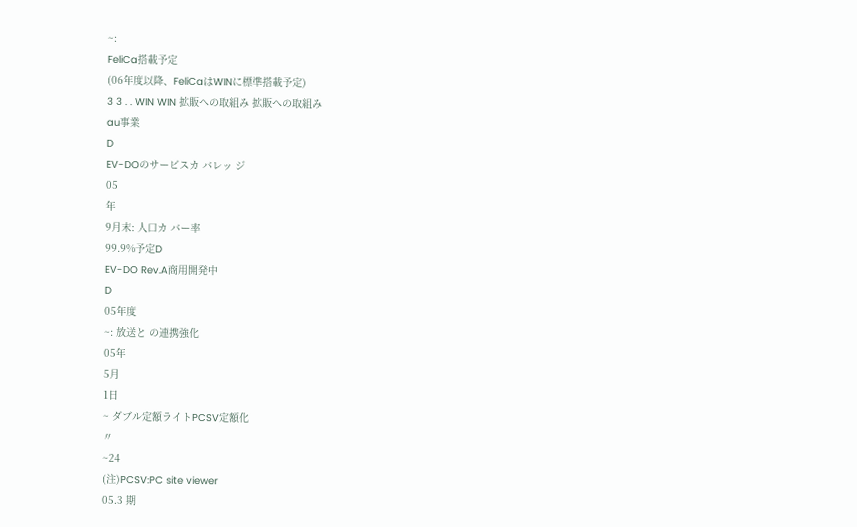~:
FeliCa搭載予定
(06年度以降、FeliCaはWINに標準搭載予定)
3 3 . . WIN WIN 拡販への取組み 拡販への取組み
au事業
D
EV-DOのサービスカ バレッ ジ
05
年
9月末: 人口カ バー率
99.9%予定D
EV-DO Rev.A商用開発中
D
05年度
~: 放送と の連携強化
05年
5月
1日
~ ダブル定額ライトPCSV定額化
〃
~24
(注)PCSV:PC site viewer
05.3 期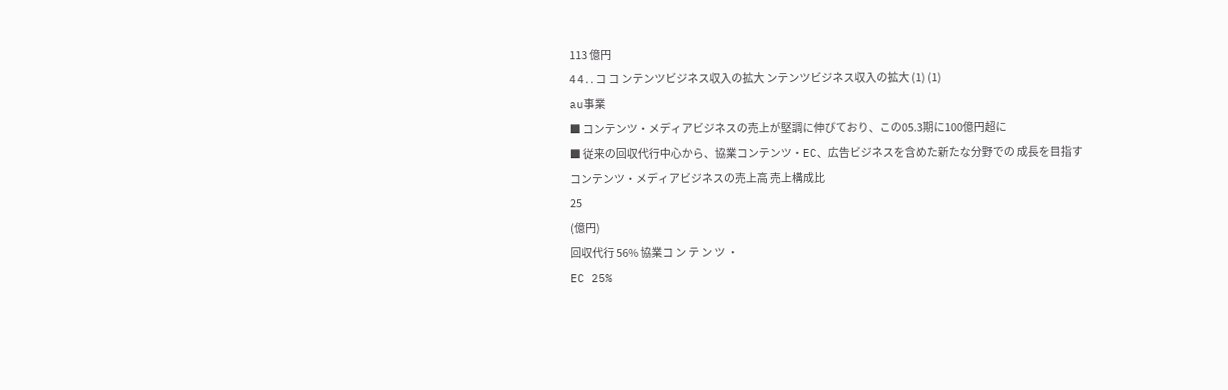113 億円
4 4 . . コ コ ンテンツビジネス収入の拡大 ンテンツビジネス収入の拡大 (1) (1)
au事業
■ コンテンツ・メディアビジネスの売上が堅調に伸びており、この05.3期に100億円超に
■ 従来の回収代行中心から、協業コンテンツ・EC、広告ビジネスを含めた新たな分野での 成長を目指す
コンテンツ・メディアビジネスの売上高 売上構成比
25
(億円)
回収代行 56% 協業コ ン テ ン ツ ・
EC 25%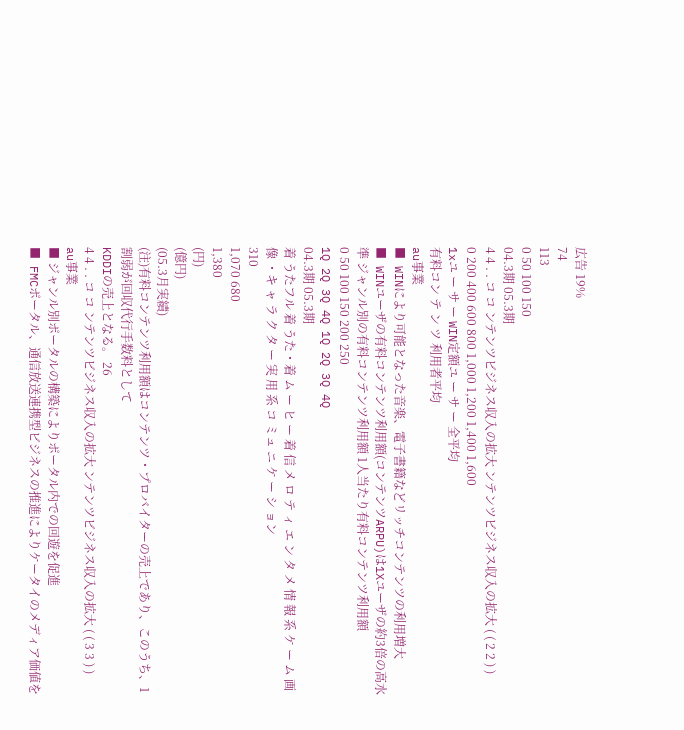広告 19%
74
113
0 50 100 150
04.3期 05.3期
4 4 . . コ コ ンテンツビジネス収入の拡大 ンテンツビジネス収入の拡大 ( ( 2 2 ) )
0 200 400 600 800 1,000 1,200 1,400 1,600
1xユ ー サ ー WIN定額ユ ー サ ー 全平均
有料コン テ ン ツ 利用者平均
au事業
■ WINにより可能となった音楽、電子書籍などリッチコンテンツの利用増大
■ WINユーザの有料コンテンツ利用額(コンテンツARPU)は1Xユーザの約3倍の高水準 ジャンル別の有料コンテンツ利用額 1人当たり有料コンテンツ利用額
0 50 100 150 200 250
1Q 2Q 3Q 4Q 1Q 2Q 3Q 4Q
04.3期 05.3期
着 うたフル 着 うた・着 ム ー ヒ ー 着 信 メ ロ テ ィ エ ン タ メ 情 報 系 ケ ー ム 画 像 ・キ ャ ラ ク タ ー 実 用 系 コ ミュ ニ ケ ー シ ョン
310
1,070 680
1,380
(円)
(億円)
(05.3月実績)
(注)有料コンテンツ利用額はコンテンツ・プロバイターの売上であり、このうち、1割弱が回収代行手数料として
KDDIの売上となる。 26
4 4 . . コ コ ンテンツビジネス収入の拡大 ンテンツビジネス収入の拡大 ( ( 3 3 ) )
au事業
■ ジャンル別ポータルの構築によりポータル内での回遊を促進
■ FMCポータル、通信放送連携型ビジネスの推進によりケータイのメディア価値を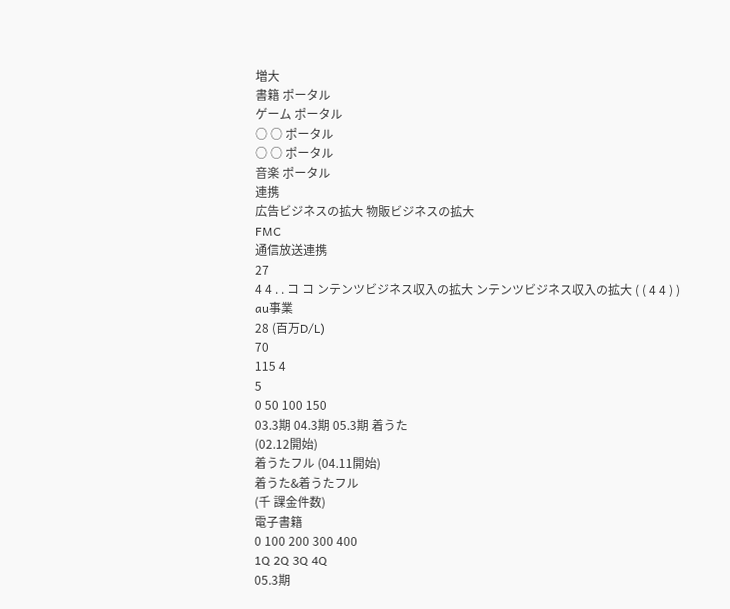増大
書籍 ポータル
ゲーム ポータル
○ ○ ポータル
○ ○ ポータル
音楽 ポータル
連携
広告ビジネスの拡大 物販ビジネスの拡大
FMC
通信放送連携
27
4 4 . . コ コ ンテンツビジネス収入の拡大 ンテンツビジネス収入の拡大 ( ( 4 4 ) )
au事業
28 (百万D/L)
70
115 4
5
0 50 100 150
03.3期 04.3期 05.3期 着うた
(02.12開始)
着うたフル (04.11開始)
着うた&着うたフル
(千 課金件数)
電子書籍
0 100 200 300 400
1Q 2Q 3Q 4Q
05.3期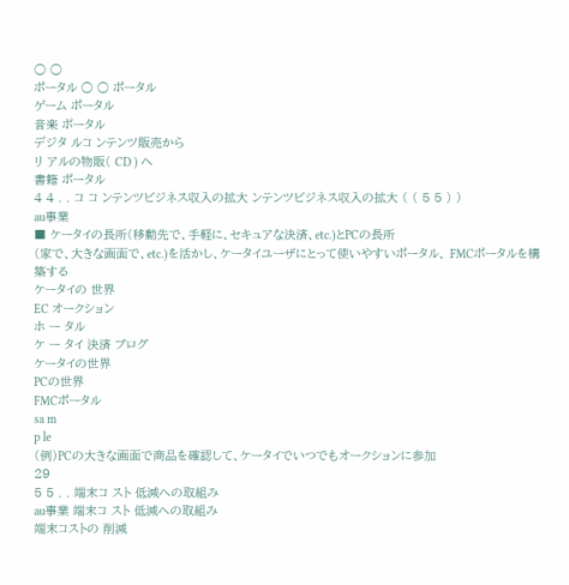○ ○
ポータル ○ ○ ポータル
ゲーム ポータル
音楽 ポータル
デジタ ルコ ンテンツ販売から
リ アルの物販( CD ) へ
書籍 ポータル
4 4 . . コ コ ンテンツビジネス収入の拡大 ンテンツビジネス収入の拡大 ( ( 5 5 ) )
au事業
■ ケータイの長所(移動先で、手軽に、セキュアな決済、etc.)とPCの長所
(家で、大きな画面で、etc.)を活かし、ケータイユーザにとって使いやすいポータル、 FMCポータルを構築する
ケータイの 世界
EC オークション
ホ ー タル
ケ ー タイ 決済 ブログ
ケータイの世界
PCの世界
FMCポータル
sa m
p le
(例)PCの大きな画面で商品を確認して、ケータイでいつでもオークションに参加
29
5 5 . . 端末コ スト 低減への取組み
au事業 端末コ スト 低減への取組み
端末コストの 削減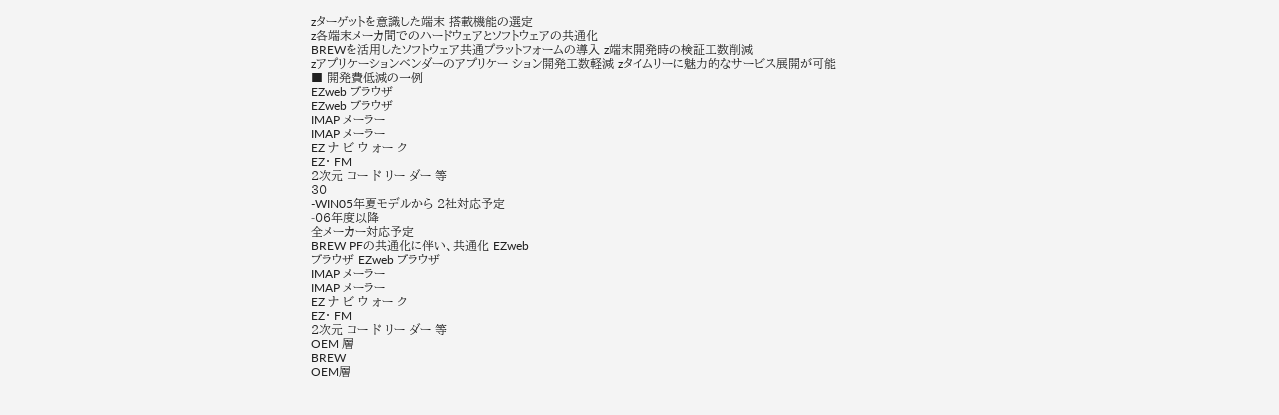zターゲットを意識した端末 搭載機能の選定
z各端末メーカ間でのハードウェアとソフトウェアの共通化
BREWを活用したソフトウェア共通プラットフォームの導入 z端末開発時の検証工数削減
zアプリケーションベンダーのアプリケー ション開発工数軽減 zタイムリーに魅力的なサービス展開が可能
■ 開発費低減の一例
EZweb ブラウザ
EZweb ブラウザ
IMAP メーラー
IMAP メーラー
EZ ナ ビ ウ ォー ク
EZ・ FM
2次元 コー ド リー ダー 等
30
-WIN05年夏モデルから 2社対応予定
-06年度以降
全メーカー対応予定
BREW PFの共通化に伴い、共通化 EZweb
ブラウザ EZweb ブラウザ
IMAP メーラー
IMAP メーラー
EZ ナ ビ ウ ォー ク
EZ・ FM
2次元 コー ド リー ダー 等
OEM 層
BREW
OEM層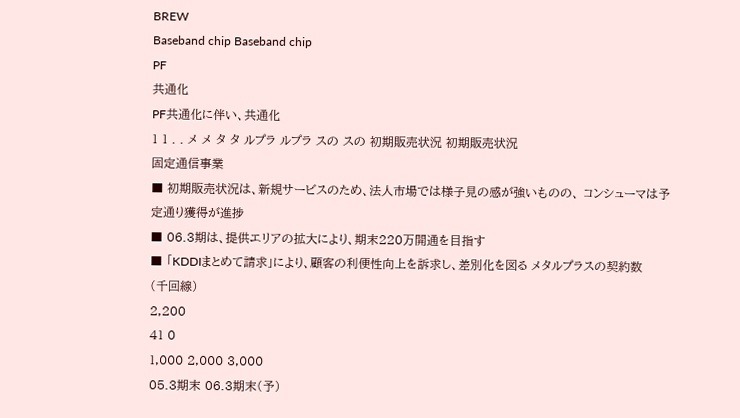BREW
Baseband chip Baseband chip
PF
共通化
PF共通化に伴い、共通化
1 1 . . メ メ タ タ ルプラ ルプラ スの スの 初期販売状況 初期販売状況
固定通信事業
■ 初期販売状況は、新規サービスのため、法人市場では様子見の感が強いものの、 コンシューマは予定通り獲得が進捗
■ 06.3期は、提供エリアの拡大により、期末220万開通を目指す
■ 「KDDIまとめて請求」により、顧客の利便性向上を訴求し、差別化を図る メタルプラスの契約数
(千回線)
2,200
41 0
1,000 2,000 3,000
05.3期末 06.3期末(予)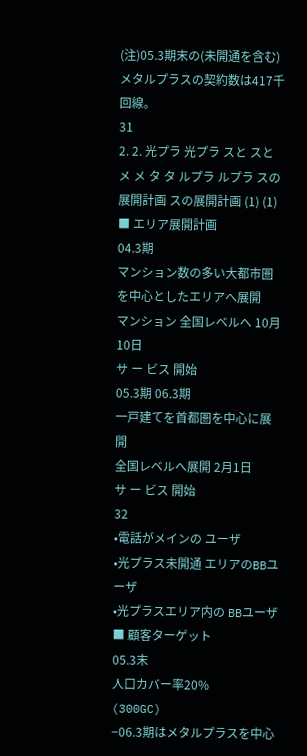(注)05.3期末の(未開通を含む)メタルプラスの契約数は417千回線。
31
2. 2. 光プラ 光プラ スと スと メ メ タ タ ルプラ ルプラ スの展開計画 スの展開計画 (1) (1)
■ エリア展開計画
04.3期
マンション数の多い大都市圏 を中心としたエリアへ展開
マンション 全国レベルへ 10月10日
サ ー ビス 開始
05.3期 06.3期
一戸建てを首都圏を中心に展開
全国レベルへ展開 2月1日
サ ー ビス 開始
32
•電話がメインの ユーザ
•光プラス未開通 エリアのBBユーザ
•光プラスエリア内の BBユーザ
■ 顧客ターゲット
05.3末
人口カバー率20%
(300GC)
−06.3期はメタルプラスを中心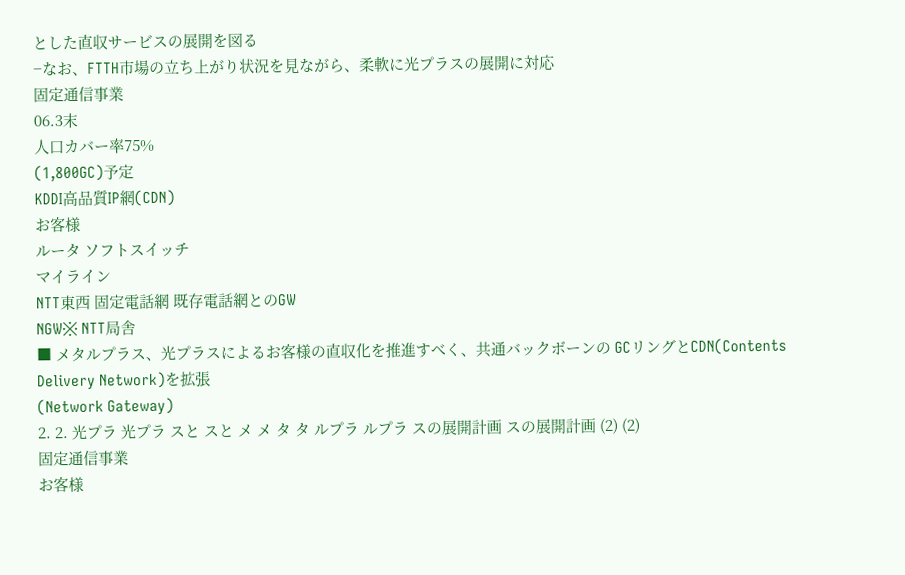とした直収サービスの展開を図る
−なお、FTTH市場の立ち上がり状況を見ながら、柔軟に光プラスの展開に対応
固定通信事業
06.3末
人口カバー率75%
(1,800GC)予定
KDDI高品質IP網(CDN)
お客様
ルータ ソフトスイッチ
マイライン
NTT東西 固定電話網 既存電話網とのGW
NGW※ NTT局舎
■ メタルプラス、光プラスによるお客様の直収化を推進すべく、共通バックボーンの GCリングとCDN(Contents Delivery Network)を拡張
(Network Gateway)
2. 2. 光プラ 光プラ スと スと メ メ タ タ ルプラ ルプラ スの展開計画 スの展開計画 (2) (2)
固定通信事業
お客様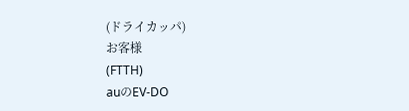(ドライカッパ)
お客様
(FTTH)
auのEV-DO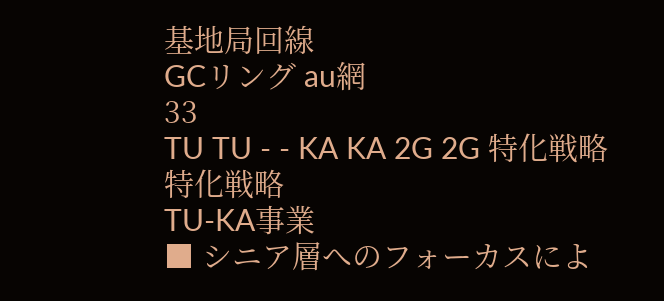基地局回線
GCリング au網
33
TU TU - - KA KA 2G 2G 特化戦略 特化戦略
TU-KA事業
■ シニア層へのフォーカスによ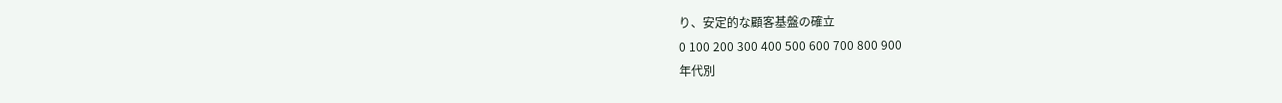り、安定的な顧客基盤の確立
0 100 200 300 400 500 600 700 800 900
年代別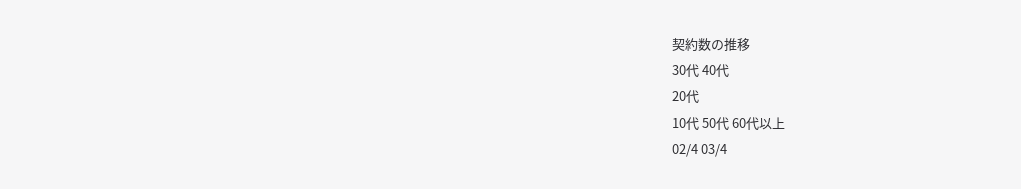契約数の推移
30代 40代
20代
10代 50代 60代以上
02/4 03/4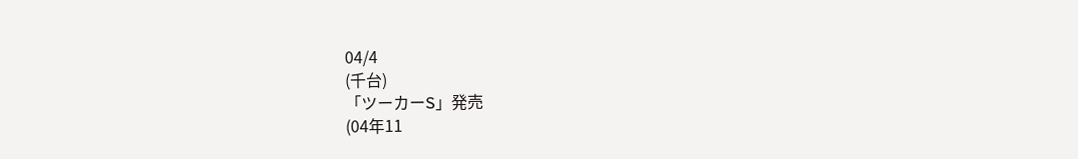04/4
(千台)
「ツーカーS」発売
(04年11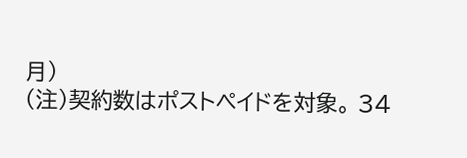月)
(注)契約数はポストペイドを対象。 34